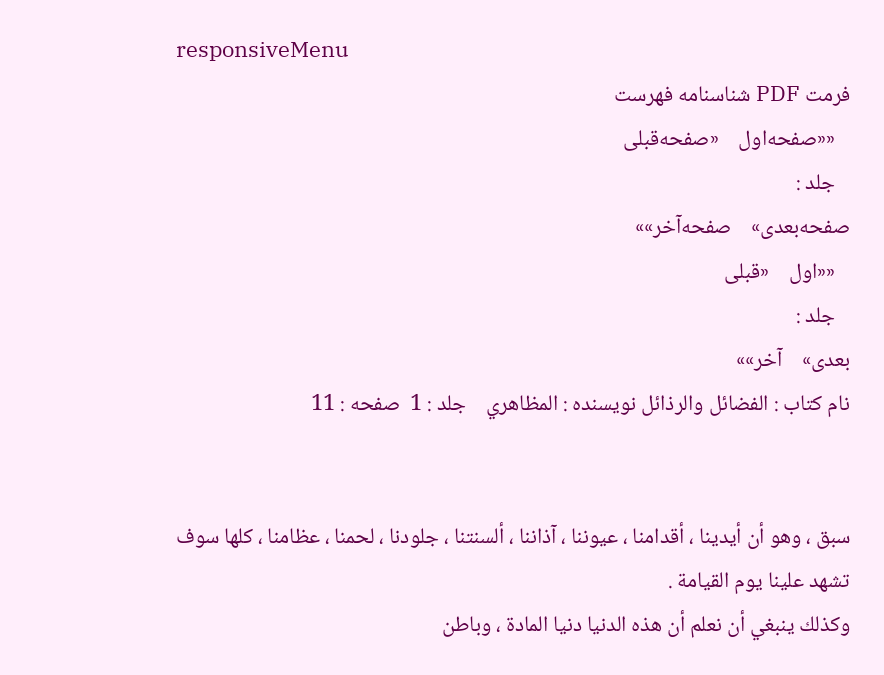responsiveMenu
فرمت PDF شناسنامه فهرست
   ««صفحه‌اول    «صفحه‌قبلی
   جلد :
صفحه‌بعدی»    صفحه‌آخر»»
   ««اول    «قبلی
   جلد :
بعدی»    آخر»»
نام کتاب : الفضائل والرذائل نویسنده : المظاهري    جلد : 1  صفحه : 11


سبق ، وهو أن أيدينا ، أقدامنا ، عيوننا ، آذاننا ، ألسنتنا ، جلودنا ، لحمنا ، عظامنا ، كلها سوف تشهد علينا يوم القيامة .
وكذلك ينبغي أن نعلم أن هذه الدنيا دنيا المادة ، وباطن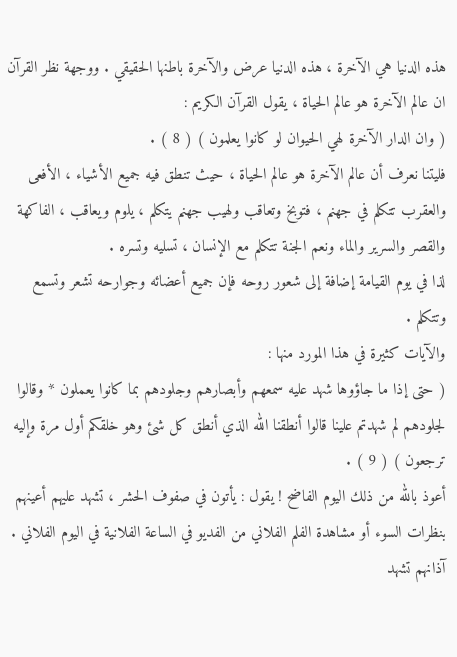هذه الدنيا هي الآخرة ، هذه الدنيا عرض والآخرة باطنها الحقيقي . ووجهة نظر القرآن ان عالم الآخرة هو عالم الحياة ، يقول القرآن الكريم :
( وان الدار الآخرة لهي الحيوان لو كانوا يعلمون ) ( 8 ) .
فليتنا نعرف أن عالم الآخرة هو عالم الحياة ، حيث تنطق فيه جميع الأشياء ، الأفعى والعقرب تتكلم في جهنم ، فتوبخ وتعاقب ولهيب جهنم يتكلم ، يلوم ويعاقب ، الفاكهة والقصر والسرير والماء ونعم الجنة تتكلم مع الإنسان ، تسليه وتسره .
لذا في يوم القيامة إضافة إلى شعور روحه فإن جميع أعضائه وجوارحه تشعر وتسمع وتتكلم .
والآيات كثيرة في هذا المورد منها :
( حتى إذا ما جاؤوها شهد عليه سمعهم وأبصارهم وجلودهم بما كانوا يعملون * وقالوا لجلودهم لم شهدتم علينا قالوا أنطقنا الله الذي أنطق كل شئ وهو خلقكم أول مرة وإليه ترجعون ) ( 9 ) .
أعوذ بالله من ذلك اليوم الفاضح ! يقول : يأتون في صفوف الحشر ، تشهد عليهم أعينهم بنظرات السوء أو مشاهدة الفلم الفلاني من الفديو في الساعة الفلانية في اليوم الفلاني .
آذانهم تشهد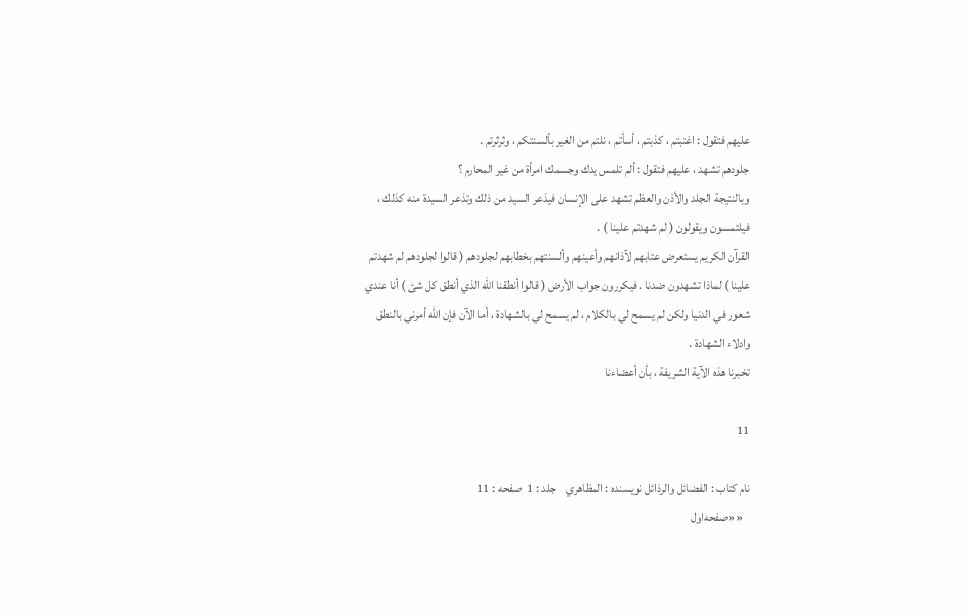عليهم فتقول : اغتبتم ، كذبتم ، أسأتم ، نلتم من الغير بألسنتكم ، وثرثرتم .
جلودهم تشهد ، عليهم فتقول : ألم تلمس يدك وجسمك امرأة من غير المحارم ؟
وبالنتيجة الجلد والأذن والعظم تشهد على الإنسان فيذعر السيد من ذلك وتذعر السيدة منه كذلك ، فيلتمسون ويقولون ( لم شهدتم علينا ) .
القرآن الكريم يستعرض عتابهم لآذانهم وأعينهم وألسنتهم بخطابهم لجلودهم ( قالوا لجلودهم لم شهدتم علينا ) لماذا تشهدون ضدنا . فيكررون جواب الأرض ( قالوا أنطقنا الله الذي أنطق كل شئ ) أنا عندي شعور في الدنيا ولكن لم يسمح لي بالكلام ، لم يسمح لي بالشهادة ، أما الآن فإن الله أمرني بالنطق وادلاء الشهادة .
تخبرنا هذه الآية الشريفة ، بأن أعضاءنا

11

نام کتاب : الفضائل والرذائل نویسنده : المظاهري    جلد : 1  صفحه : 11
   ««صفحه‌اول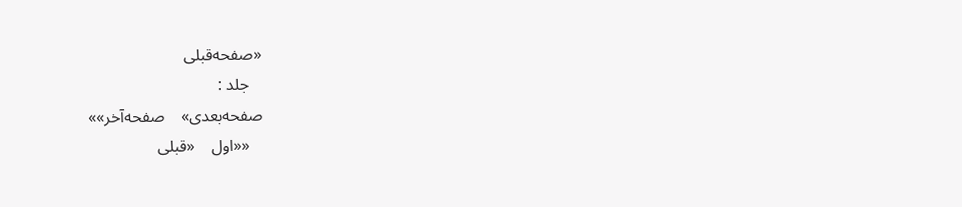«صفحه‌قبلی
   جلد :
صفحه‌بعدی»    صفحه‌آخر»»
   ««اول    «قبلی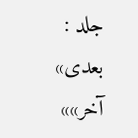جلد :
بعدی»    آخر»»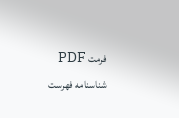فرمت PDF شناسنامه فهرست